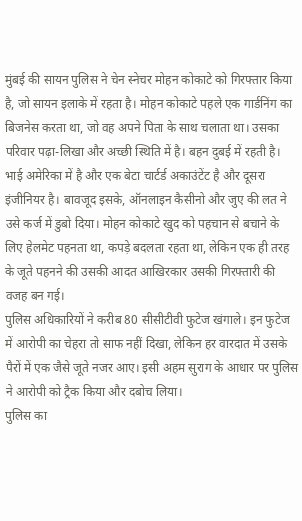मुंबई की सायन पुलिस ने चेन स्नेचर मोहन कोकाटे को गिरफ्तार किया है, जो सायन इलाके में रहता है। मोहन कोकाटे पहले एक गार्डनिंग का बिजनेस करता था, जो वह अपने पिता के साथ चलाता था। उसका परिवार पढ़ा-लिखा और अच्छी स्थिति में है। बहन दुबई में रहती है। भाई अमेरिका में है और एक बेटा चार्टर्ड अकाउंटेंट है और दूसरा इंजीनियर है। बावजूद इसके, ऑनलाइन कैसीनो और जुए की लत ने उसे कर्ज में डुबो दिया। मोहन कोकाटे खुद को पहचान से बचाने के लिए हेलमेट पहनता था, कपड़े बदलता रहता था, लेकिन एक ही तरह के जूते पहनने की उसकी आदत आखिरकार उसकी गिरफ्तारी की वजह बन गई।
पुलिस अधिकारियों ने करीब 80 सीसीटीवी फुटेज खंगाले। इन फुटेज में आरोपी का चेहरा तो साफ नहीं दिखा, लेकिन हर वारदात में उसके पैरों में एक जैसे जूते नजर आए। इसी अहम सुराग के आधार पर पुलिस ने आरोपी को ट्रैक किया और दबोच लिया।
पुलिस का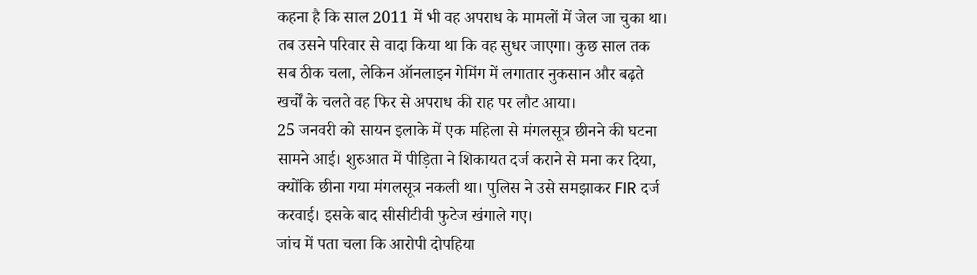कहना है कि साल 2011 में भी वह अपराध के मामलों में जेल जा चुका था। तब उसने परिवार से वादा किया था कि वह सुधर जाएगा। कुछ साल तक सब ठीक चला, लेकिन ऑनलाइन गेमिंग में लगातार नुकसान और बढ़ते खर्चों के चलते वह फिर से अपराध की राह पर लौट आया।
25 जनवरी को सायन इलाके में एक महिला से मंगलसूत्र छीनने की घटना सामने आई। शुरुआत में पीड़िता ने शिकायत दर्ज कराने से मना कर दिया, क्योंकि छीना गया मंगलसूत्र नकली था। पुलिस ने उसे समझाकर FIR दर्ज करवाई। इसके बाद सीसीटीवी फुटेज खंगाले गए।
जांच में पता चला कि आरोपी दोपहिया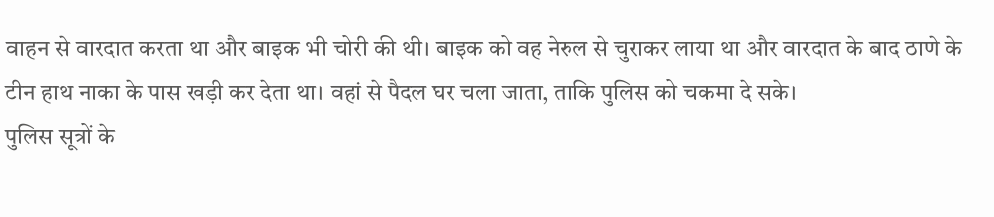वाहन से वारदात करता था और बाइक भी चोरी की थी। बाइक को वह नेरुल से चुराकर लाया था और वारदात के बाद ठाणे के टीन हाथ नाका के पास खड़ी कर देता था। वहां से पैदल घर चला जाता, ताकि पुलिस को चकमा दे सके।
पुलिस सूत्रों के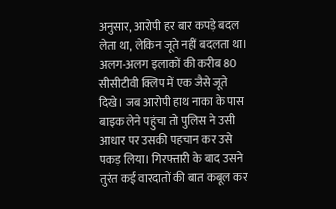अनुसार, आरोपी हर बार कपड़े बदल लेता था, लेकिन जूते नहीं बदलता था। अलग-अलग इलाकों की करीब 80 सीसीटीवी क्लिप में एक जैसे जूते दिखे। जब आरोपी हाथ नाका के पास बाइक लेने पहुंचा तो पुलिस ने उसी आधार पर उसकी पहचान कर उसे पकड़ लिया। गिरफ्तारी के बाद उसने तुरंत कई वारदातों की बात कबूल कर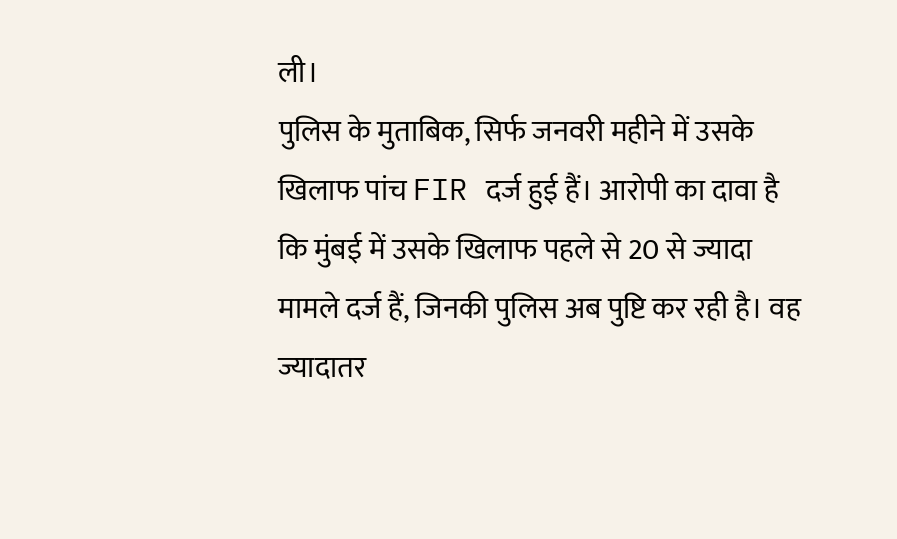ली।
पुलिस के मुताबिक, सिर्फ जनवरी महीने में उसके खिलाफ पांच FIR दर्ज हुई हैं। आरोपी का दावा है कि मुंबई में उसके खिलाफ पहले से 20 से ज्यादा मामले दर्ज हैं, जिनकी पुलिस अब पुष्टि कर रही है। वह ज्यादातर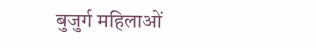बुजुर्ग महिलाओं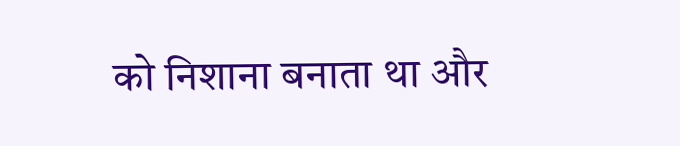को निशाना बनाता था और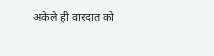अकेले ही वारदात को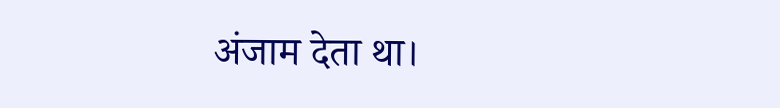अंजाम देता था।